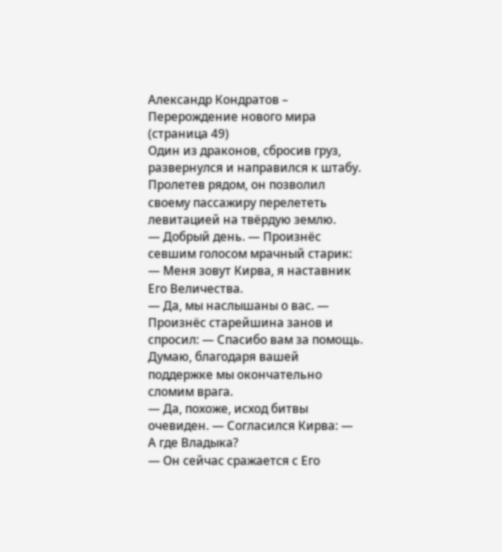Александр Кондратов – Перерождение нового мира (страница 49)
Один из драконов, сбросив груз, развернулся и направился к штабу. Пролетев рядом, он позволил своему пассажиру перелететь левитацией на твёрдую землю.
— Добрый день. — Произнёс севшим голосом мрачный старик: — Меня зовут Кирва, я наставник Его Величества.
— Да, мы наслышаны о вас. — Произнёс старейшина занов и спросил: — Спасибо вам за помощь. Думаю, благодаря вашей поддержке мы окончательно сломим врага.
— Да, похоже, исход битвы очевиден. — Согласился Кирва: — А где Владыка?
— Он сейчас сражается с Его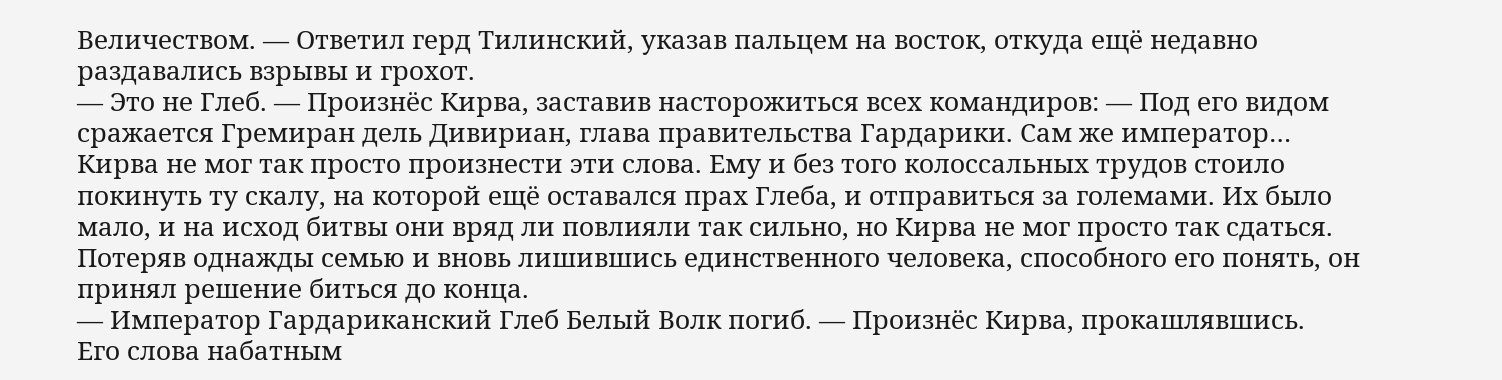Величеством. — Ответил герд Тилинский, указав пальцем на восток, откуда ещё недавно раздавались взрывы и грохот.
— Это не Глеб. — Произнёс Кирва, заставив насторожиться всех командиров: — Под его видом сражается Гремиран дель Дивириан, глава правительства Гардарики. Сам же император…
Кирва не мог так просто произнести эти слова. Ему и без того колоссальных трудов стоило покинуть ту скалу, на которой ещё оставался прах Глеба, и отправиться за големами. Их было мало, и на исход битвы они вряд ли повлияли так сильно, но Кирва не мог просто так сдаться. Потеряв однажды семью и вновь лишившись единственного человека, способного его понять, он принял решение биться до конца.
— Император Гардариканский Глеб Белый Волк погиб. — Произнёс Кирва, прокашлявшись.
Его слова набатным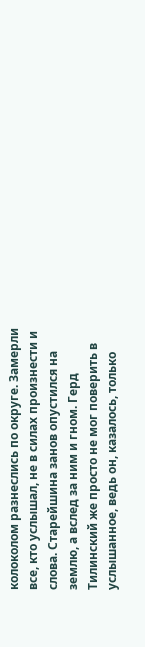колоколом разнеслись по округе. Замерли все, кто услышал, не в силах произнести и слова. Старейшина занов опустился на землю, а вслед за ним и гном. Герд Тилинский же просто не мог поверить в услышанное, ведь он, казалось, только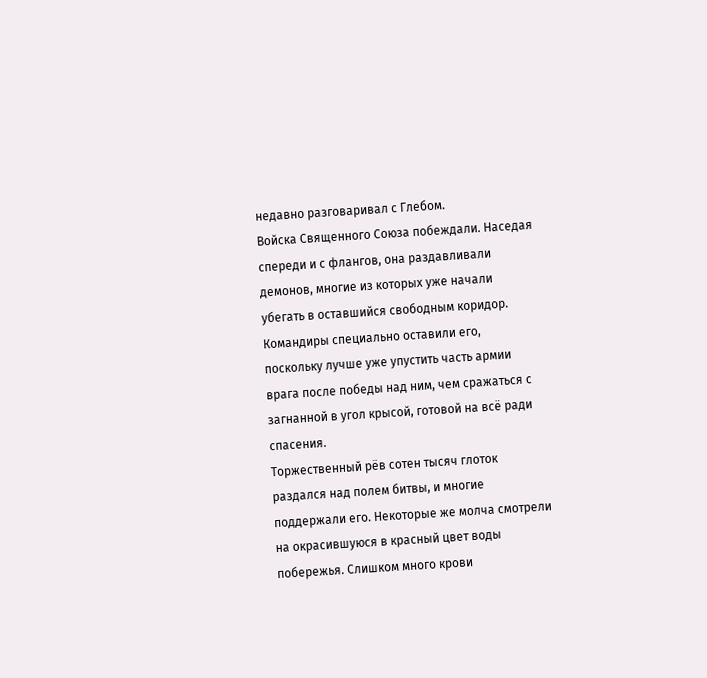недавно разговаривал с Глебом.
Войска Священного Союза побеждали. Наседая спереди и с флангов, она раздавливали демонов, многие из которых уже начали убегать в оставшийся свободным коридор. Командиры специально оставили его, поскольку лучше уже упустить часть армии врага после победы над ним, чем сражаться с загнанной в угол крысой, готовой на всё ради спасения.
Торжественный рёв сотен тысяч глоток раздался над полем битвы, и многие поддержали его. Некоторые же молча смотрели на окрасившуюся в красный цвет воды побережья. Слишком много крови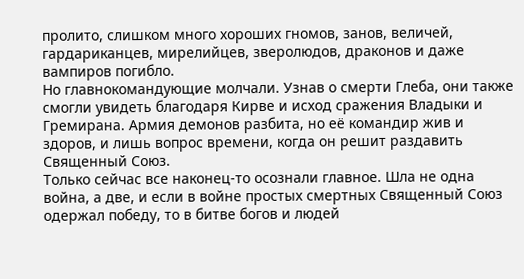пролито, слишком много хороших гномов, занов, величей, гардариканцев, мирелийцев, зверолюдов, драконов и даже вампиров погибло.
Но главнокомандующие молчали. Узнав о смерти Глеба, они также смогли увидеть благодаря Кирве и исход сражения Владыки и Гремирана. Армия демонов разбита, но её командир жив и здоров, и лишь вопрос времени, когда он решит раздавить Священный Союз.
Только сейчас все наконец-то осознали главное. Шла не одна война, а две, и если в войне простых смертных Священный Союз одержал победу, то в битве богов и людей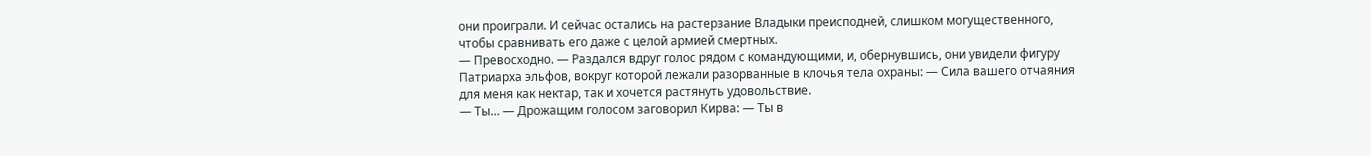они проиграли. И сейчас остались на растерзание Владыки преисподней, слишком могущественного, чтобы сравнивать его даже с целой армией смертных.
— Превосходно. — Раздался вдруг голос рядом с командующими, и, обернувшись, они увидели фигуру Патриарха эльфов, вокруг которой лежали разорванные в клочья тела охраны: — Сила вашего отчаяния для меня как нектар, так и хочется растянуть удовольствие.
— Ты… — Дрожащим голосом заговорил Кирва: — Ты в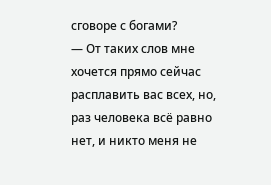сговоре с богами?
— От таких слов мне хочется прямо сейчас расплавить вас всех, но, раз человека всё равно нет, и никто меня не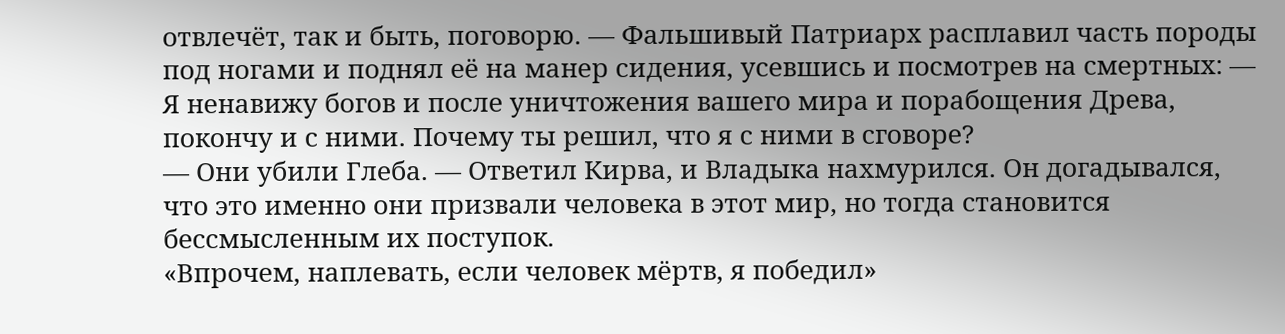отвлечёт, так и быть, поговорю. — Фальшивый Патриарх расплавил часть породы под ногами и поднял её на манер сидения, усевшись и посмотрев на смертных: — Я ненавижу богов и после уничтожения вашего мира и порабощения Древа, покончу и с ними. Почему ты решил, что я с ними в сговоре?
— Они убили Глеба. — Ответил Кирва, и Владыка нахмурился. Он догадывался, что это именно они призвали человека в этот мир, но тогда становится бессмысленным их поступок.
«Впрочем, наплевать, если человек мёртв, я победил»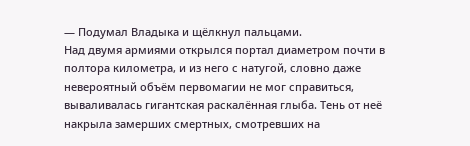— Подумал Владыка и щёлкнул пальцами.
Над двумя армиями открылся портал диаметром почти в полтора километра, и из него с натугой, словно даже невероятный объём первомагии не мог справиться, вываливалась гигантская раскалённая глыба. Тень от неё накрыла замерших смертных, смотревших на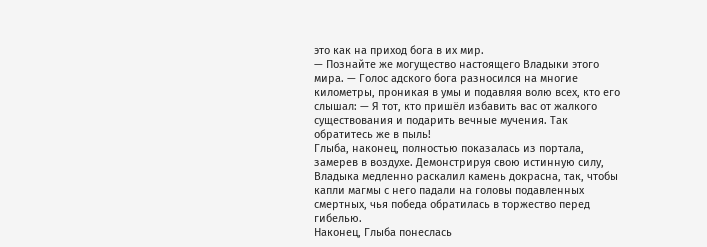это как на приход бога в их мир.
— Познайте же могущество настоящего Владыки этого мира. — Голос адского бога разносился на многие километры, проникая в умы и подавляя волю всех, кто его слышал: — Я тот, кто пришёл избавить вас от жалкого существования и подарить вечные мучения. Так обратитесь же в пыль!
Глыба, наконец, полностью показалась из портала, замерев в воздухе. Демонстрируя свою истинную силу, Владыка медленно раскалил камень докрасна, так, чтобы капли магмы с него падали на головы подавленных смертных, чья победа обратилась в торжество перед гибелью.
Наконец, Глыба понеслась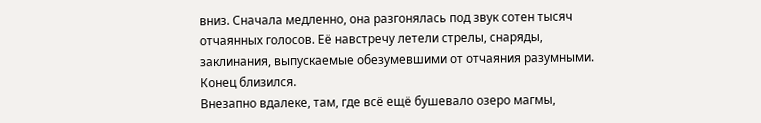вниз. Сначала медленно, она разгонялась под звук сотен тысяч отчаянных голосов. Её навстречу летели стрелы, снаряды, заклинания, выпускаемые обезумевшими от отчаяния разумными. Конец близился.
Внезапно вдалеке, там, где всё ещё бушевало озеро магмы,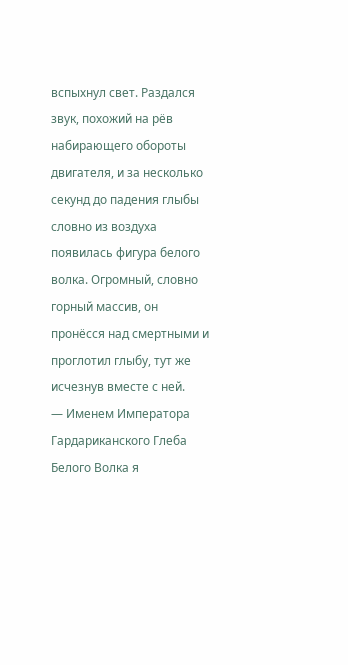вспыхнул свет. Раздался звук, похожий на рёв набирающего обороты двигателя, и за несколько секунд до падения глыбы словно из воздуха появилась фигура белого волка. Огромный, словно горный массив, он пронёсся над смертными и проглотил глыбу, тут же исчезнув вместе с ней.
— Именем Императора Гардариканского Глеба Белого Волка я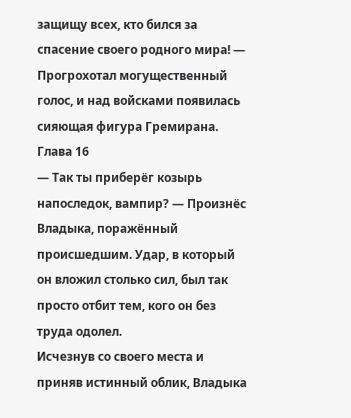защищу всех, кто бился за спасение своего родного мира! — Прогрохотал могущественный голос, и над войсками появилась сияющая фигура Гремирана.
Глава 16
— Так ты приберёг козырь напоследок, вампир? — Произнёс Владыка, поражённый происшедшим. Удар, в который он вложил столько сил, был так просто отбит тем, кого он без труда одолел.
Исчезнув со своего места и приняв истинный облик, Владыка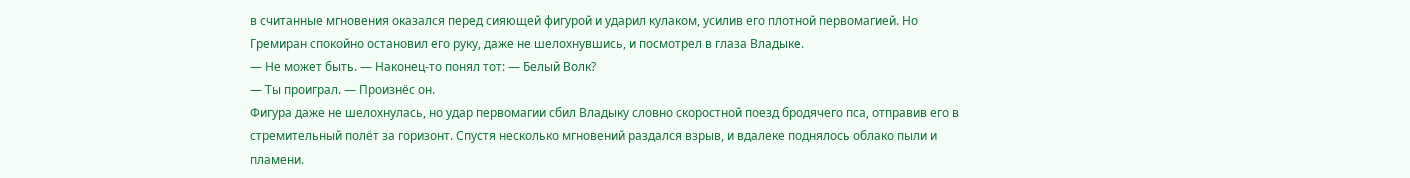в считанные мгновения оказался перед сияющей фигурой и ударил кулаком, усилив его плотной первомагией. Но Гремиран спокойно остановил его руку, даже не шелохнувшись, и посмотрел в глаза Владыке.
— Не может быть. — Наконец-то понял тот: — Белый Волк?
— Ты проиграл. — Произнёс он.
Фигура даже не шелохнулась, но удар первомагии сбил Владыку словно скоростной поезд бродячего пса, отправив его в стремительный полёт за горизонт. Спустя несколько мгновений раздался взрыв, и вдалеке поднялось облако пыли и пламени.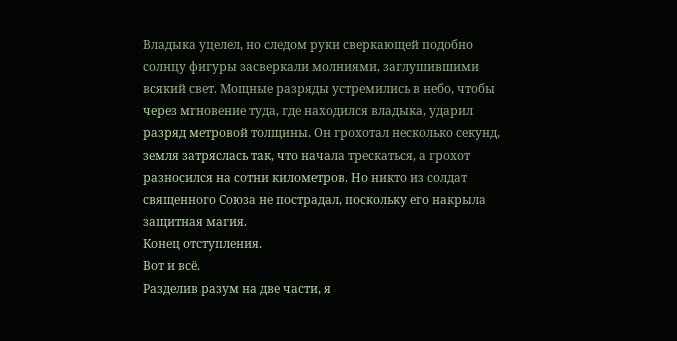Владыка уцелел, но следом руки сверкающей подобно солнцу фигуры засверкали молниями, заглушившими всякий свет. Мощные разряды устремились в небо, чтобы через мгновение туда, где находился владыка, ударил разряд метровой толщины. Он грохотал несколько секунд, земля затряслась так, что начала трескаться, а грохот разносился на сотни километров. Но никто из солдат священного Союза не пострадал, поскольку его накрыла защитная магия.
Конец отступления.
Вот и всё.
Разделив разум на две части, я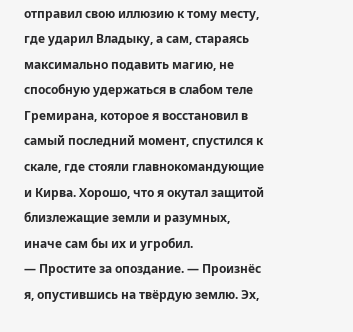отправил свою иллюзию к тому месту, где ударил Владыку, а сам, стараясь максимально подавить магию, не способную удержаться в слабом теле Гремирана, которое я восстановил в самый последний момент, спустился к скале, где стояли главнокомандующие и Кирва. Хорошо, что я окутал защитой близлежащие земли и разумных, иначе сам бы их и угробил.
— Простите за опоздание. — Произнёс я, опустившись на твёрдую землю. Эх,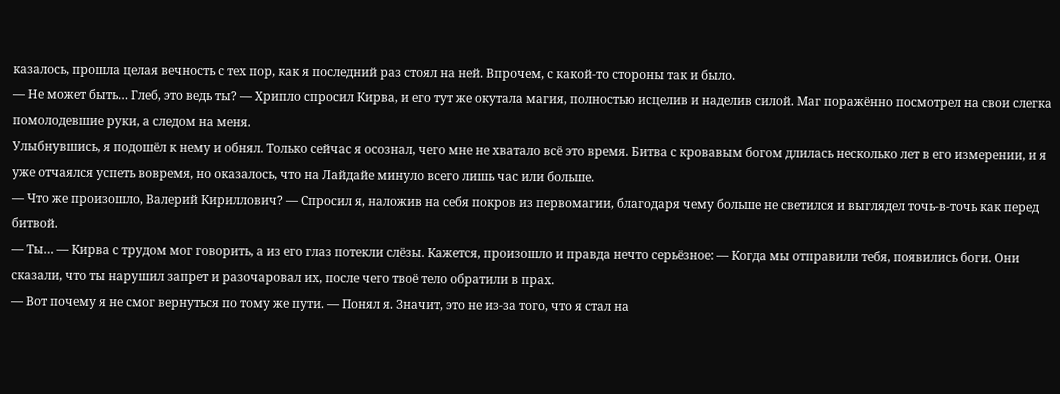казалось, прошла целая вечность с тех пор, как я последний раз стоял на ней. Впрочем, с какой-то стороны так и было.
— Не может быть… Глеб, это ведь ты? — Хрипло спросил Кирва, и его тут же окутала магия, полностью исцелив и наделив силой. Маг поражённо посмотрел на свои слегка помолодевшие руки, а следом на меня.
Улыбнувшись, я подошёл к нему и обнял. Только сейчас я осознал, чего мне не хватало всё это время. Битва с кровавым богом длилась несколько лет в его измерении, и я уже отчаялся успеть вовремя, но оказалось, что на Лайдайе минуло всего лишь час или больше.
— Что же произошло, Валерий Кириллович? — Спросил я, наложив на себя покров из первомагии, благодаря чему больше не светился и выглядел точь-в-точь как перед битвой.
— Ты… — Кирва с трудом мог говорить, а из его глаз потекли слёзы. Кажется, произошло и правда нечто серьёзное: — Когда мы отправили тебя, появились боги. Они сказали, что ты нарушил запрет и разочаровал их, после чего твоё тело обратили в прах.
— Вот почему я не смог вернуться по тому же пути. — Понял я. Значит, это не из-за того, что я стал на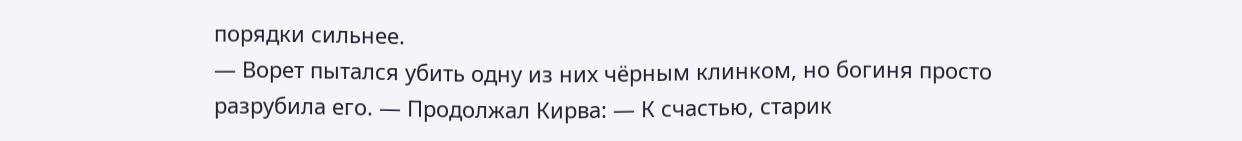порядки сильнее.
— Ворет пытался убить одну из них чёрным клинком, но богиня просто разрубила его. — Продолжал Кирва: — К счастью, старик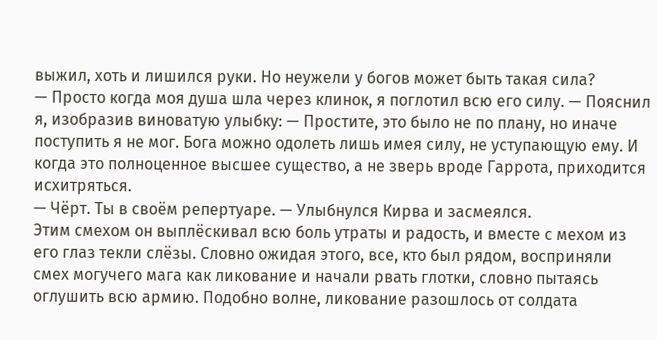выжил, хоть и лишился руки. Но неужели у богов может быть такая сила?
— Просто когда моя душа шла через клинок, я поглотил всю его силу. — Пояснил я, изобразив виноватую улыбку: — Простите, это было не по плану, но иначе поступить я не мог. Бога можно одолеть лишь имея силу, не уступающую ему. И когда это полноценное высшее существо, а не зверь вроде Гаррота, приходится исхитряться.
— Чёрт. Ты в своём репертуаре. — Улыбнулся Кирва и засмеялся.
Этим смехом он выплёскивал всю боль утраты и радость, и вместе с мехом из его глаз текли слёзы. Словно ожидая этого, все, кто был рядом, восприняли смех могучего мага как ликование и начали рвать глотки, словно пытаясь оглушить всю армию. Подобно волне, ликование разошлось от солдата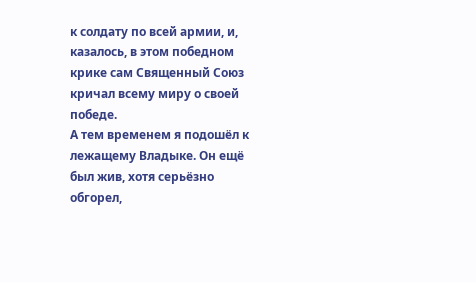к солдату по всей армии, и, казалось, в этом победном крике сам Священный Союз кричал всему миру о своей победе.
А тем временем я подошёл к лежащему Владыке. Он ещё был жив, хотя серьёзно обгорел,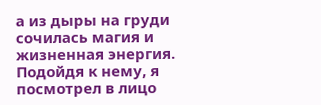а из дыры на груди сочилась магия и жизненная энергия. Подойдя к нему, я посмотрел в лицо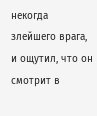некогда злейшего врага, и ощутил, что он смотрит в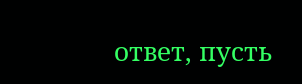ответ, пусть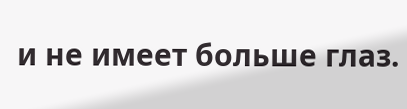и не имеет больше глаз.